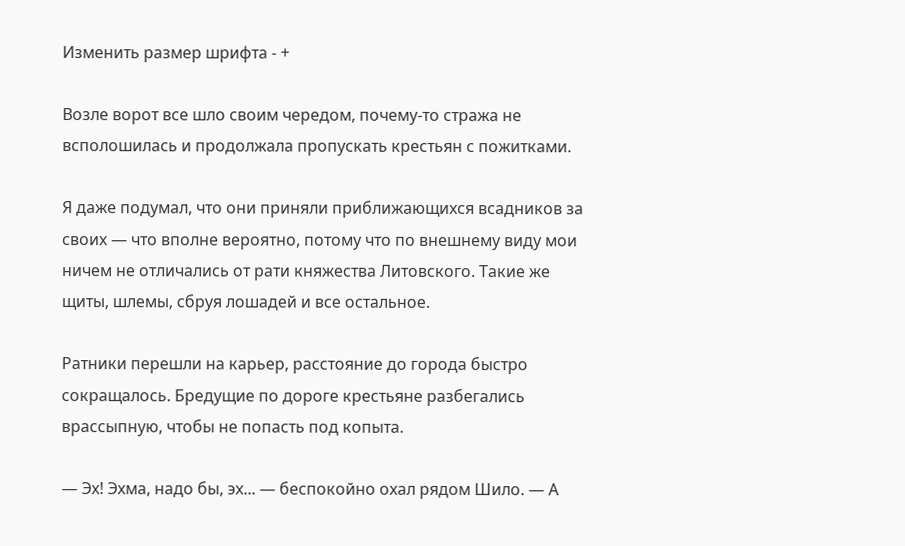Изменить размер шрифта - +

Возле ворот все шло своим чередом, почему-то стража не всполошилась и продолжала пропускать крестьян с пожитками.

Я даже подумал, что они приняли приближающихся всадников за своих — что вполне вероятно, потому что по внешнему виду мои ничем не отличались от рати княжества Литовского. Такие же щиты, шлемы, сбруя лошадей и все остальное.

Ратники перешли на карьер, расстояние до города быстро сокращалось. Бредущие по дороге крестьяне разбегались врассыпную, чтобы не попасть под копыта.

— Эх! Эхма, надо бы, эх... — беспокойно охал рядом Шило. — А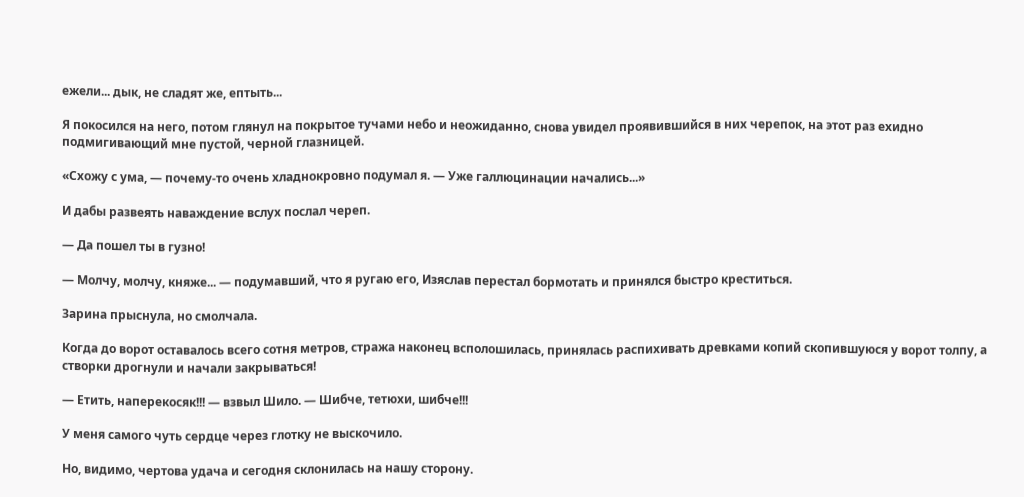ежели... дык, не сладят же, ептыть...

Я покосился на него, потом глянул на покрытое тучами небо и неожиданно, снова увидел проявившийся в них черепок, на этот раз ехидно подмигивающий мне пустой, черной глазницей.

«Схожу с ума, — почему-то очень хладнокровно подумал я. — Уже галлюцинации начались...»

И дабы развеять наваждение вслух послал череп.

— Да пошел ты в гузно!

— Молчу, молчу, княже... — подумавший, что я ругаю его, Изяслав перестал бормотать и принялся быстро креститься.

Зарина прыснула, но смолчала.

Когда до ворот оставалось всего сотня метров, стража наконец всполошилась, принялась распихивать древками копий скопившуюся у ворот толпу, а створки дрогнули и начали закрываться!

— Етить, наперекосяк!!! — взвыл Шило. — Шибче, тетюхи, шибче!!!

У меня самого чуть сердце через глотку не выскочило.

Но, видимо, чертова удача и сегодня склонилась на нашу сторону.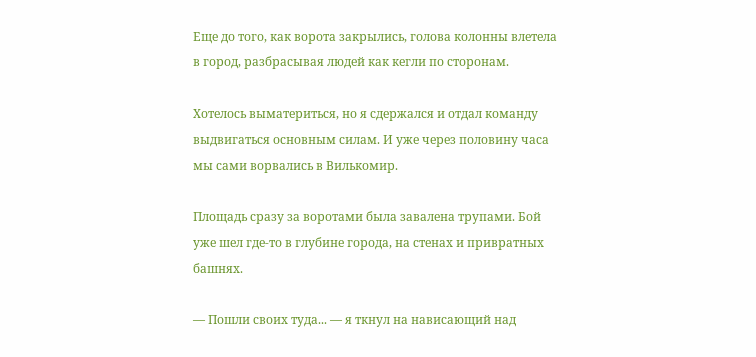Еще до того, как ворота закрылись, голова колонны влетела в город, разбрасывая людей как кегли по сторонам.

Хотелось выматериться, но я сдержался и отдал команду выдвигаться основным силам. И уже через половину часа мы сами ворвались в Вилькомир.

Площадь сразу за воротами была завалена трупами. Бой уже шел где-то в глубине города, на стенах и привратных башнях.

— Пошли своих туда... — я ткнул на нависающий над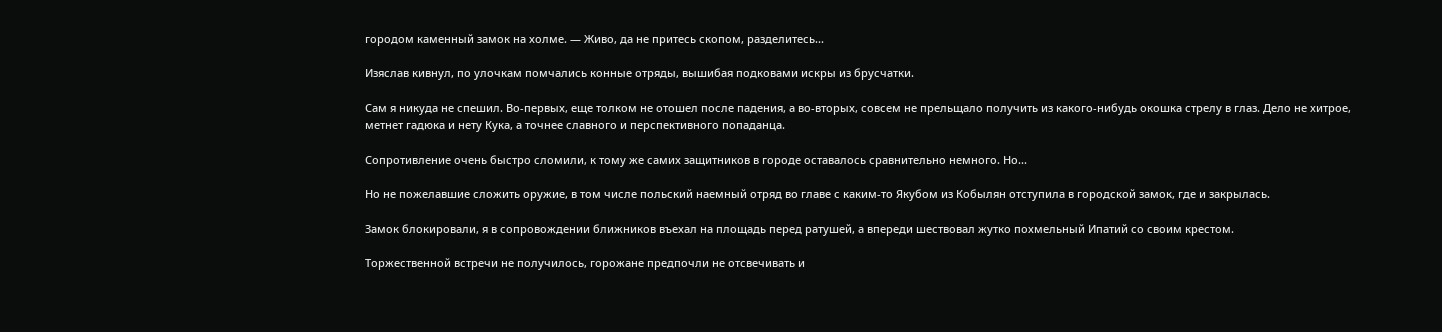городом каменный замок на холме. — Живо, да не притесь скопом, разделитесь...

Изяслав кивнул, по улочкам помчались конные отряды, вышибая подковами искры из брусчатки.

Сам я никуда не спешил. Во-первых, еще толком не отошел после падения, а во-вторых, совсем не прельщало получить из какого-нибудь окошка стрелу в глаз. Дело не хитрое, метнет гадюка и нету Кука, а точнее славного и перспективного попаданца.

Сопротивление очень быстро сломили, к тому же самих защитников в городе оставалось сравнительно немного. Но...

Но не пожелавшие сложить оружие, в том числе польский наемный отряд во главе с каким-то Якубом из Кобылян отступила в городской замок, где и закрылась.

Замок блокировали, я в сопровождении ближников въехал на площадь перед ратушей, а впереди шествовал жутко похмельный Ипатий со своим крестом.

Торжественной встречи не получилось, горожане предпочли не отсвечивать и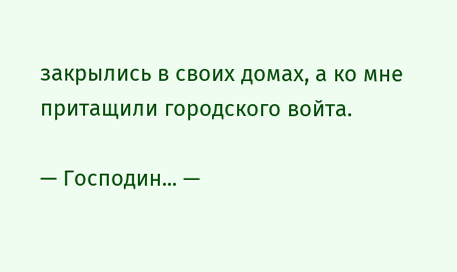закрылись в своих домах, а ко мне притащили городского войта.

— Господин... —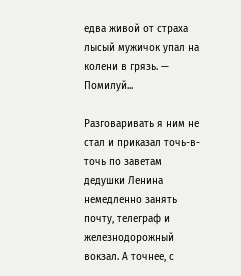едва живой от страха лысый мужичок упал на колени в грязь. — Помилуй...

Разговаривать я ним не стал и приказал точь-в-точь по заветам дедушки Ленина немедленно занять почту, телеграф и железнодорожный вокзал. А точнее, с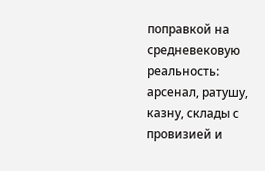поправкой на средневековую реальность: арсенал, ратушу, казну, склады с провизией и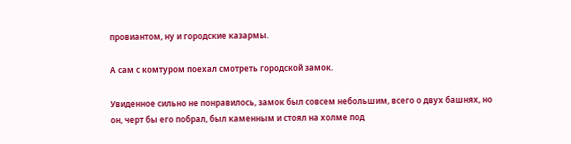провиантом, ну и городские казармы.

А сам с комтуром поехал смотреть городской замок.

Увиденное сильно не понравилось, замок был совсем небольшим, всего о двух башнях, но он, черт бы его побрал, был каменным и стоял на холме под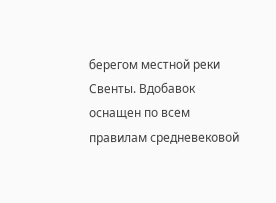берегом местной реки Свенты. Вдобавок оснащен по всем правилам средневековой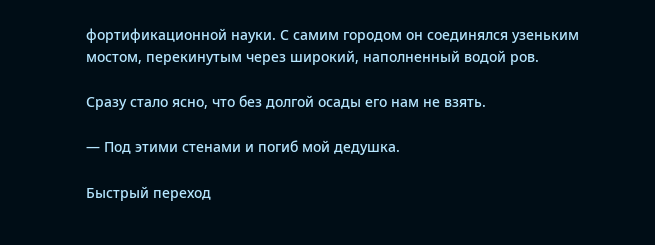фортификационной науки. С самим городом он соединялся узеньким мостом, перекинутым через широкий, наполненный водой ров.

Сразу стало ясно, что без долгой осады его нам не взять.

— Под этими стенами и погиб мой дедушка.

Быстрый переход